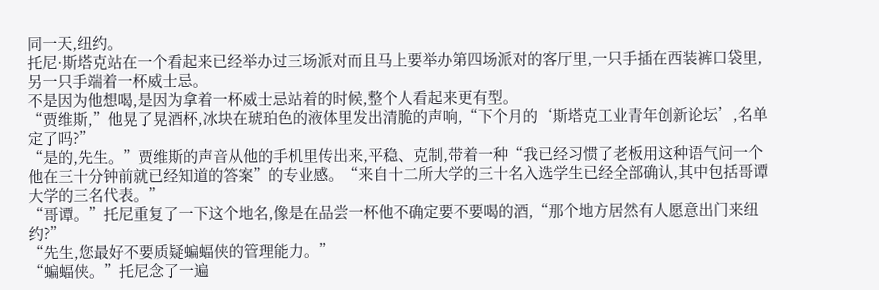同一天,纽约。
托尼·斯塔克站在一个看起来已经举办过三场派对而且马上要举办第四场派对的客厅里,一只手插在西装裤口袋里,另一只手端着一杯威士忌。
不是因为他想喝,是因为拿着一杯威士忌站着的时候,整个人看起来更有型。
“贾维斯,”他晃了晃酒杯,冰块在琥珀色的液体里发出清脆的声响,“下个月的‘斯塔克工业青年创新论坛’,名单定了吗?”
“是的,先生。”贾维斯的声音从他的手机里传出来,平稳、克制,带着一种“我已经习惯了老板用这种语气问一个他在三十分钟前就已经知道的答案”的专业感。“来自十二所大学的三十名入选学生已经全部确认,其中包括哥谭大学的三名代表。”
“哥谭。”托尼重复了一下这个地名,像是在品尝一杯他不确定要不要喝的酒,“那个地方居然有人愿意出门来纽约?”
“先生,您最好不要质疑蝙蝠侠的管理能力。”
“蝙蝠侠。”托尼念了一遍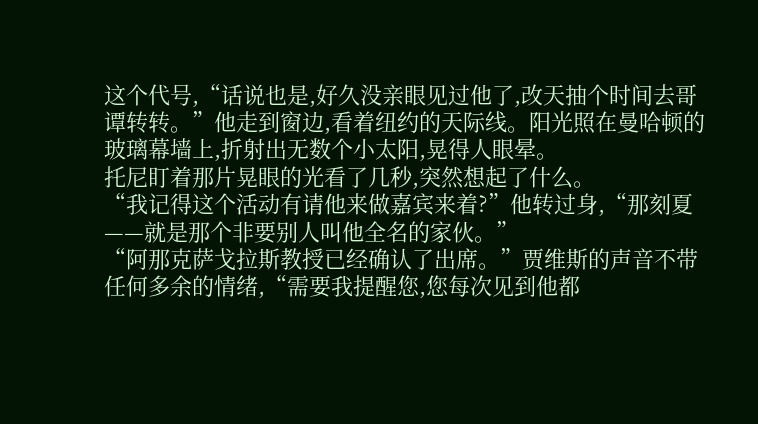这个代号,“话说也是,好久没亲眼见过他了,改天抽个时间去哥谭转转。”他走到窗边,看着纽约的天际线。阳光照在曼哈顿的玻璃幕墙上,折射出无数个小太阳,晃得人眼晕。
托尼盯着那片晃眼的光看了几秒,突然想起了什么。
“我记得这个活动有请他来做嘉宾来着?”他转过身,“那刻夏——就是那个非要别人叫他全名的家伙。”
“阿那克萨戈拉斯教授已经确认了出席。”贾维斯的声音不带任何多余的情绪,“需要我提醒您,您每次见到他都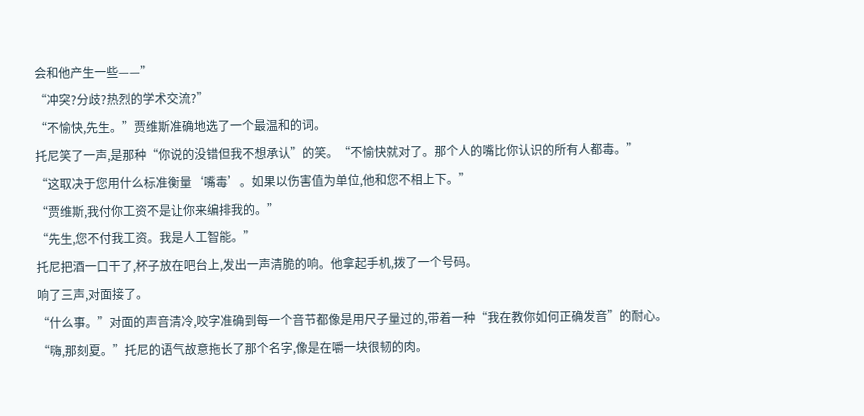会和他产生一些——”
“冲突?分歧?热烈的学术交流?”
“不愉快,先生。”贾维斯准确地选了一个最温和的词。
托尼笑了一声,是那种“你说的没错但我不想承认”的笑。“不愉快就对了。那个人的嘴比你认识的所有人都毒。”
“这取决于您用什么标准衡量‘嘴毒’。如果以伤害值为单位,他和您不相上下。”
“贾维斯,我付你工资不是让你来编排我的。”
“先生,您不付我工资。我是人工智能。”
托尼把酒一口干了,杯子放在吧台上,发出一声清脆的响。他拿起手机,拨了一个号码。
响了三声,对面接了。
“什么事。”对面的声音清冷,咬字准确到每一个音节都像是用尺子量过的,带着一种“我在教你如何正确发音”的耐心。
“嗨,那刻夏。”托尼的语气故意拖长了那个名字,像是在嚼一块很韧的肉。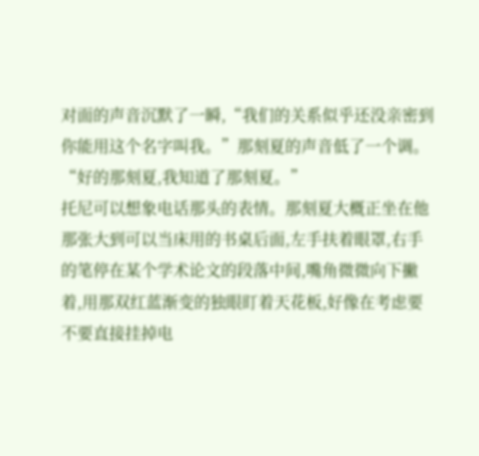对面的声音沉默了一瞬,“我们的关系似乎还没亲密到你能用这个名字叫我。”那刻夏的声音低了一个调。
“好的那刻夏,我知道了那刻夏。”
托尼可以想象电话那头的表情。那刻夏大概正坐在他那张大到可以当床用的书桌后面,左手扶着眼罩,右手的笔停在某个学术论文的段落中间,嘴角微微向下撇着,用那双红蓝渐变的独眼盯着天花板,好像在考虑要不要直接挂掉电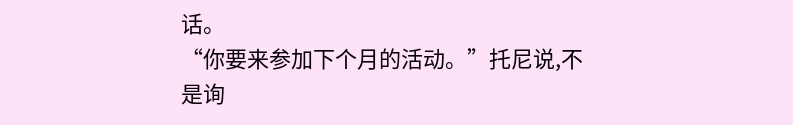话。
“你要来参加下个月的活动。”托尼说,不是询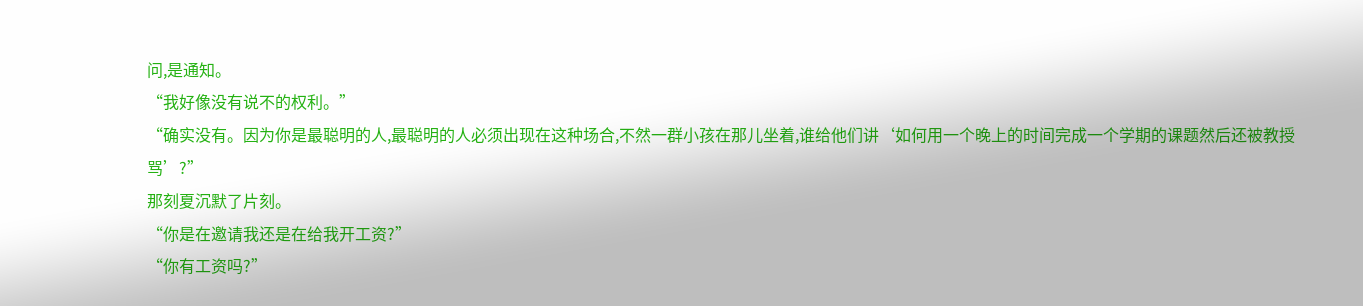问,是通知。
“我好像没有说不的权利。”
“确实没有。因为你是最聪明的人,最聪明的人必须出现在这种场合,不然一群小孩在那儿坐着,谁给他们讲‘如何用一个晚上的时间完成一个学期的课题然后还被教授骂’?”
那刻夏沉默了片刻。
“你是在邀请我还是在给我开工资?”
“你有工资吗?”